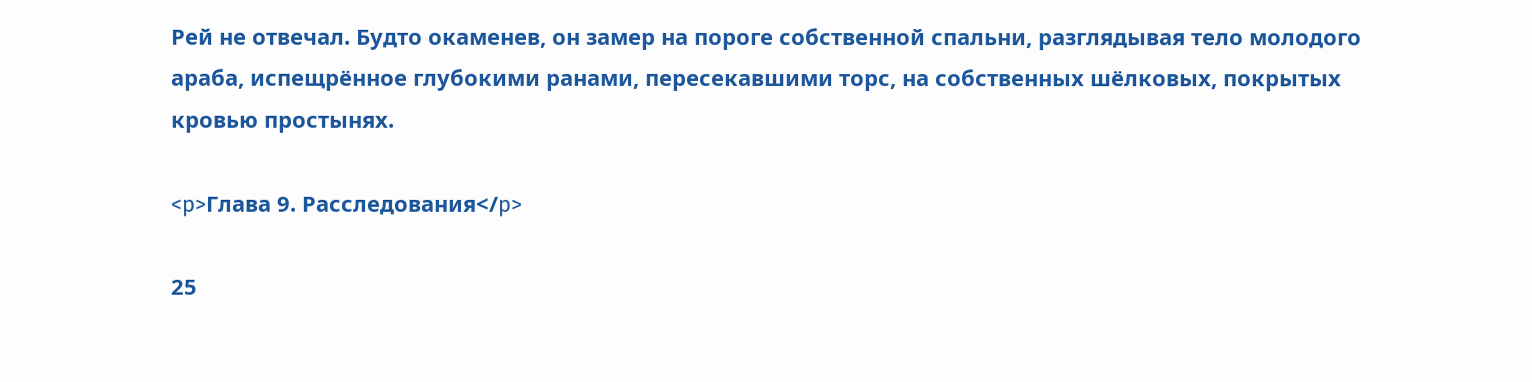Рей не отвечал. Будто окаменев, он замер на пороге собственной спальни, разглядывая тело молодого араба, испещрённое глубокими ранами, пересекавшими торс, на собственных шёлковых, покрытых кровью простынях.

<p>Глава 9. Расследования</p>

25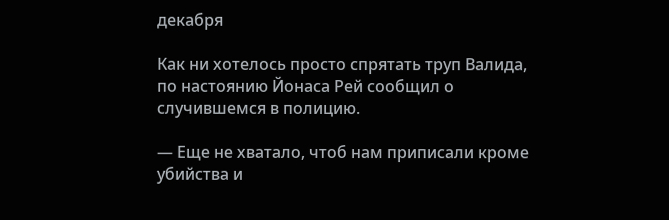декабря

Как ни хотелось просто спрятать труп Валида, по настоянию Йонаса Рей сообщил о случившемся в полицию.

— Еще не хватало, чтоб нам приписали кроме убийства и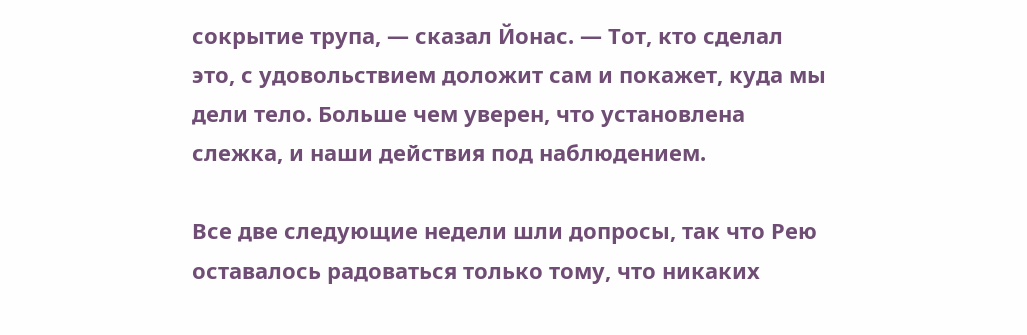сокрытие трупа, — сказал Йонас. — Тот, кто сделал это, с удовольствием доложит сам и покажет, куда мы дели тело. Больше чем уверен, что установлена слежка, и наши действия под наблюдением.

Все две следующие недели шли допросы, так что Рею оставалось радоваться только тому, что никаких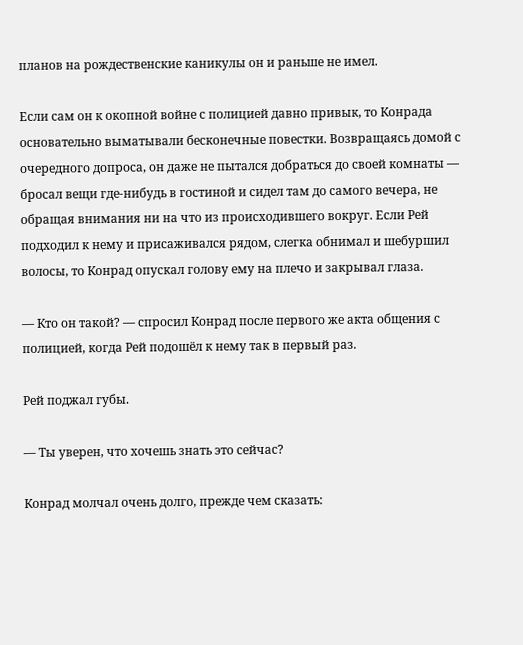планов на рождественские каникулы он и раньше не имел.

Если сам он к окопной войне с полицией давно привык, то Конрада основательно выматывали бесконечные повестки. Возвращаясь домой с очередного допроса, он даже не пытался добраться до своей комнаты — бросал вещи где-нибудь в гостиной и сидел там до самого вечера, не обращая внимания ни на что из происходившего вокруг. Если Рей подходил к нему и присаживался рядом, слегка обнимал и шебуршил волосы, то Конрад опускал голову ему на плечо и закрывал глаза.

— Кто он такой? — спросил Конрад после первого же акта общения с полицией, когда Рей подошёл к нему так в первый раз.

Рей поджал губы.

— Ты уверен, что хочешь знать это сейчас?

Конрад молчал очень долго, прежде чем сказать: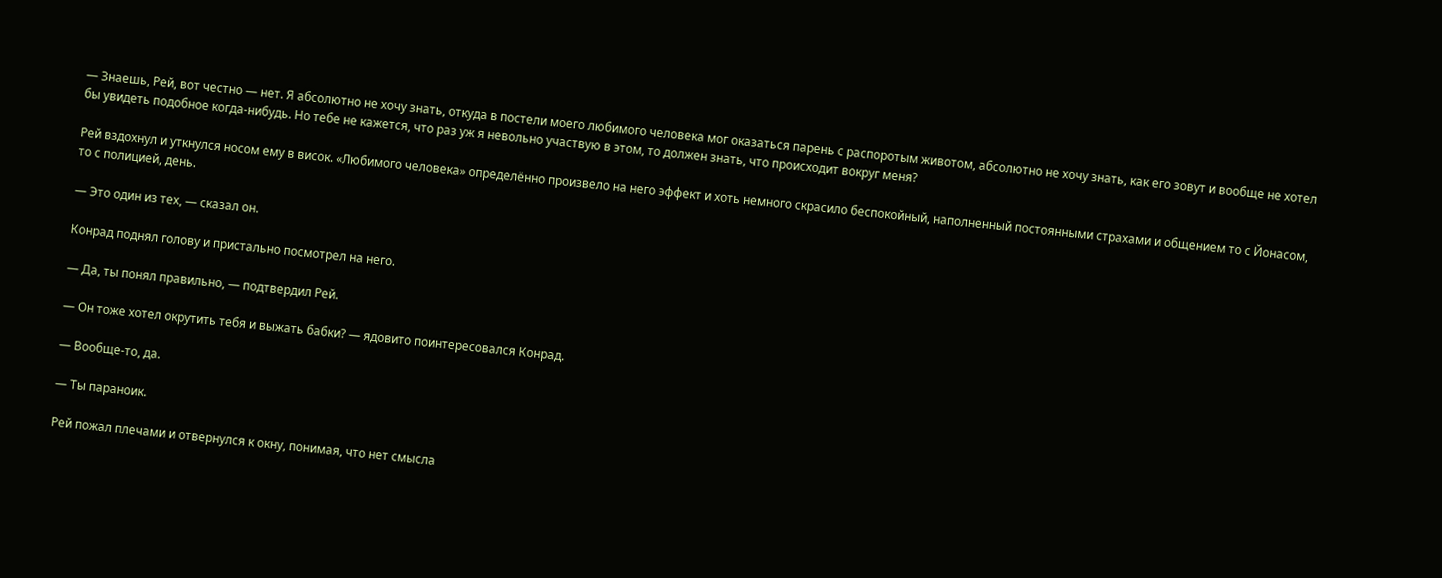— Знаешь, Рей, вот честно — нет. Я абсолютно не хочу знать, откуда в постели моего любимого человека мог оказаться парень с распоротым животом, абсолютно не хочу знать, как его зовут и вообще не хотел бы увидеть подобное когда-нибудь. Но тебе не кажется, что раз уж я невольно участвую в этом, то должен знать, что происходит вокруг меня?

Рей вздохнул и уткнулся носом ему в висок. «Любимого человека» определённо произвело на него эффект и хоть немного скрасило беспокойный, наполненный постоянными страхами и общением то с Йонасом, то с полицией, день.

— Это один из тех, — сказал он.

Конрад поднял голову и пристально посмотрел на него.

— Да, ты понял правильно, — подтвердил Рей.

— Он тоже хотел окрутить тебя и выжать бабки? — ядовито поинтересовался Конрад.

— Вообще-то, да.

— Ты параноик.

Рей пожал плечами и отвернулся к окну, понимая, что нет смысла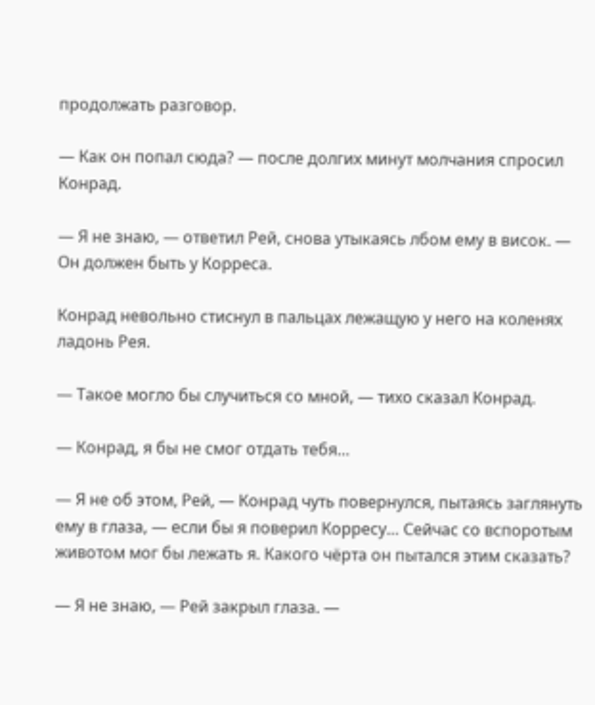продолжать разговор.

— Как он попал сюда? — после долгих минут молчания спросил Конрад.

— Я не знаю, — ответил Рей, снова утыкаясь лбом ему в висок. — Он должен быть у Корреса.

Конрад невольно стиснул в пальцах лежащую у него на коленях ладонь Рея.

— Такое могло бы случиться со мной, — тихо сказал Конрад.

— Конрад, я бы не смог отдать тебя…

— Я не об этом, Рей, — Конрад чуть повернулся, пытаясь заглянуть ему в глаза, — если бы я поверил Корресу… Сейчас со вспоротым животом мог бы лежать я. Какого чёрта он пытался этим сказать?

— Я не знаю, — Рей закрыл глаза. —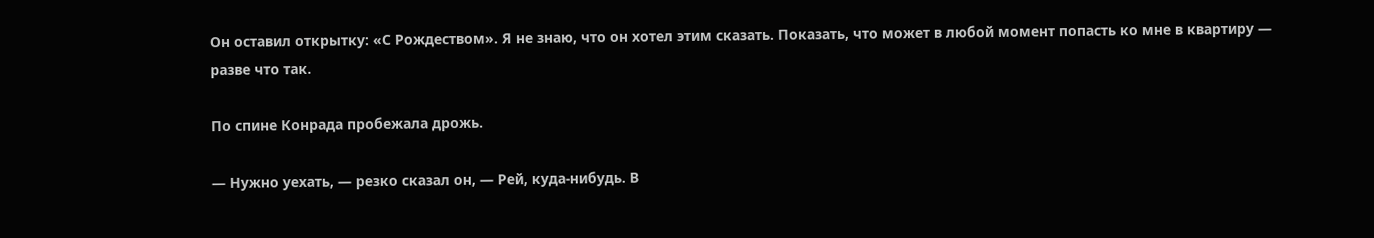Он оставил открытку: «С Рождеством». Я не знаю, что он хотел этим сказать. Показать, что может в любой момент попасть ко мне в квартиру — разве что так.

По спине Конрада пробежала дрожь.

— Нужно уехать, — резко сказал он, — Рей, куда-нибудь. В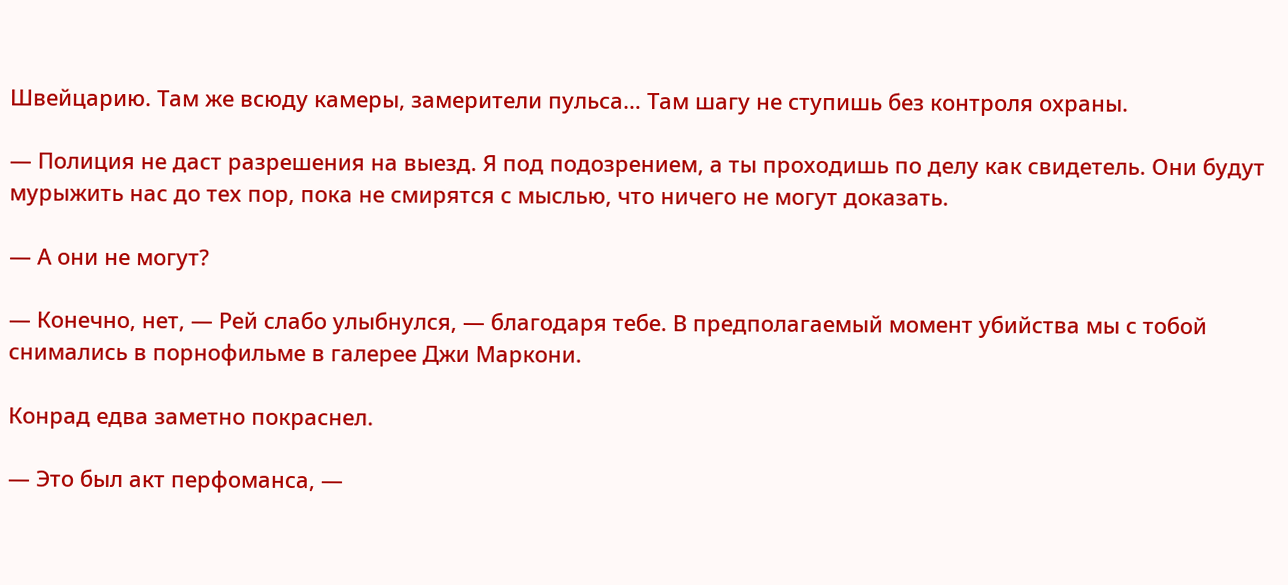Швейцарию. Там же всюду камеры, замерители пульса… Там шагу не ступишь без контроля охраны.

— Полиция не даст разрешения на выезд. Я под подозрением, а ты проходишь по делу как свидетель. Они будут мурыжить нас до тех пор, пока не смирятся с мыслью, что ничего не могут доказать.

— А они не могут?

— Конечно, нет, — Рей слабо улыбнулся, — благодаря тебе. В предполагаемый момент убийства мы с тобой снимались в порнофильме в галерее Джи Маркони.

Конрад едва заметно покраснел.

— Это был акт перфоманса, —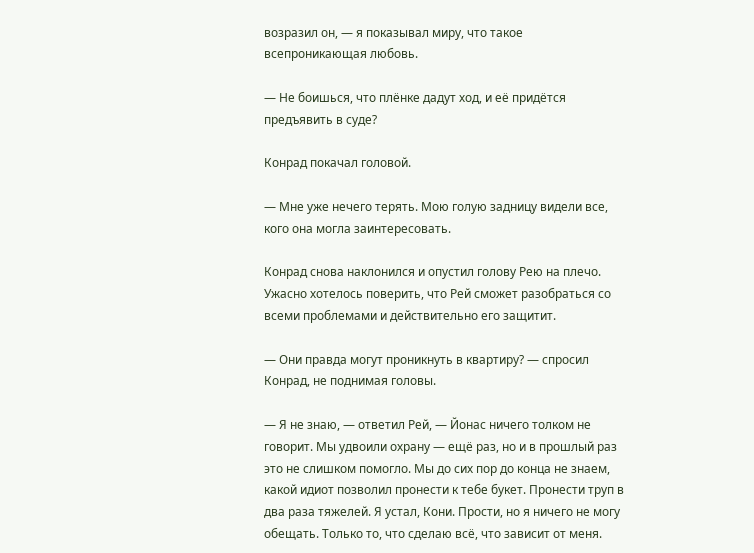возразил он, — я показывал миру, что такое всепроникающая любовь.

— Не боишься, что плёнке дадут ход, и её придётся предъявить в суде?

Конрад покачал головой.

— Мне уже нечего терять. Мою голую задницу видели все, кого она могла заинтересовать.

Конрад снова наклонился и опустил голову Рею на плечо. Ужасно хотелось поверить, что Рей сможет разобраться со всеми проблемами и действительно его защитит.

— Они правда могут проникнуть в квартиру? — спросил Конрад, не поднимая головы.

— Я не знаю, — ответил Рей, — Йонас ничего толком не говорит. Мы удвоили охрану — ещё раз, но и в прошлый раз это не слишком помогло. Мы до сих пор до конца не знаем, какой идиот позволил пронести к тебе букет. Пронести труп в два раза тяжелей. Я устал, Кони. Прости, но я ничего не могу обещать. Только то, что сделаю всё, что зависит от меня.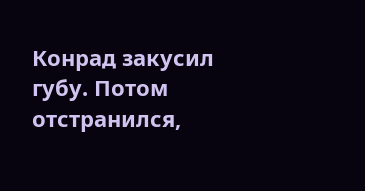Конрад закусил губу. Потом отстранился,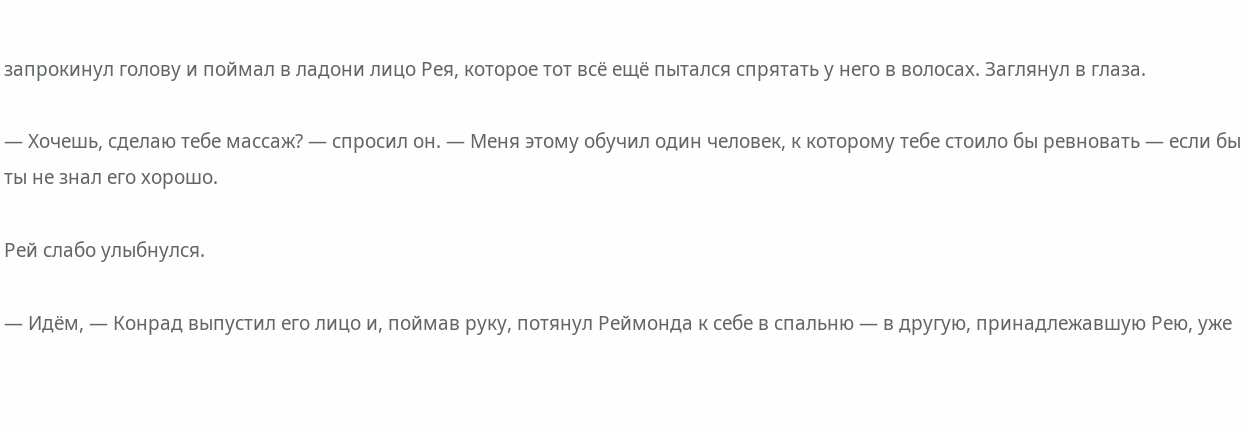запрокинул голову и поймал в ладони лицо Рея, которое тот всё ещё пытался спрятать у него в волосах. Заглянул в глаза.

— Хочешь, сделаю тебе массаж? — спросил он. — Меня этому обучил один человек, к которому тебе стоило бы ревновать — если бы ты не знал его хорошо.

Рей слабо улыбнулся.

— Идём, — Конрад выпустил его лицо и, поймав руку, потянул Реймонда к себе в спальню — в другую, принадлежавшую Рею, уже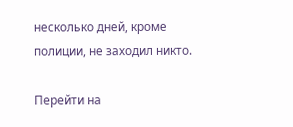несколько дней, кроме полиции, не заходил никто.

Перейти на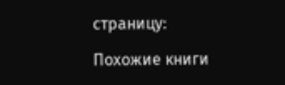страницу:

Похожие книги